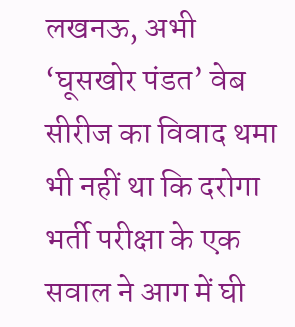लखनऊ, अभी ‘घूसखोर पंडत’ वेब सीरीज का विवाद थमा भी नहीं था कि दरोगा भर्ती परीक्षा के एक सवाल ने आग में घी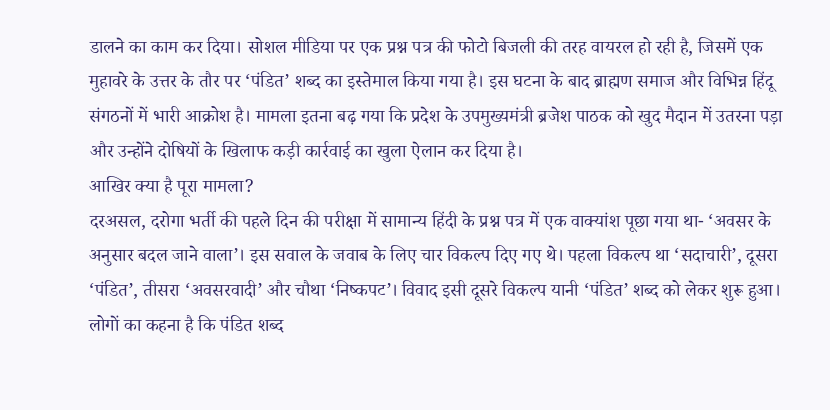डालने का काम कर दिया। सोशल मीडिया पर एक प्रश्न पत्र की फोटो बिजली की तरह वायरल हो रही है, जिसमें एक मुहावरे के उत्तर के तौर पर ‘पंडित’ शब्द का इस्तेमाल किया गया है। इस घटना के बाद ब्राह्मण समाज और विभिन्न हिंदू संगठनों में भारी आक्रोश है। मामला इतना बढ़ गया कि प्रदेश के उपमुख्यमंत्री ब्रजेश पाठक को खुद मैदान में उतरना पड़ा और उन्होंने दोषियों के खिलाफ कड़ी कार्रवाई का खुला ऐलान कर दिया है।
आखिर क्या है पूरा मामला?
दरअसल, दरोगा भर्ती की पहले दिन की परीक्षा में सामान्य हिंदी के प्रश्न पत्र में एक वाक्यांश पूछा गया था- ‘अवसर के अनुसार बदल जाने वाला’। इस सवाल के जवाब के लिए चार विकल्प दिए गए थे। पहला विकल्प था ‘सदाचारी’, दूसरा ‘पंडित’, तीसरा ‘अवसरवादी’ और चौथा ‘निष्कपट’। विवाद इसी दूसरे विकल्प यानी ‘पंडित’ शब्द को लेकर शुरू हुआ। लोगों का कहना है कि पंडित शब्द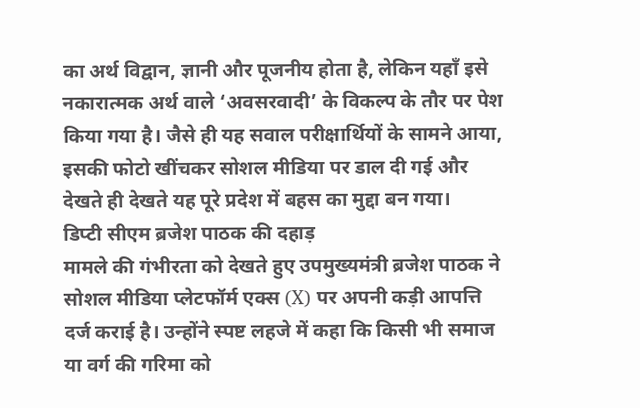का अर्थ विद्वान, ज्ञानी और पूजनीय होता है, लेकिन यहाँ इसे नकारात्मक अर्थ वाले ‘अवसरवादी’ के विकल्प के तौर पर पेश किया गया है। जैसे ही यह सवाल परीक्षार्थियों के सामने आया, इसकी फोटो खींचकर सोशल मीडिया पर डाल दी गई और देखते ही देखते यह पूरे प्रदेश में बहस का मुद्दा बन गया।
डिप्टी सीएम ब्रजेश पाठक की दहाड़
मामले की गंभीरता को देखते हुए उपमुख्यमंत्री ब्रजेश पाठक ने सोशल मीडिया प्लेटफॉर्म एक्स (X) पर अपनी कड़ी आपत्ति दर्ज कराई है। उन्होंने स्पष्ट लहजे में कहा कि किसी भी समाज या वर्ग की गरिमा को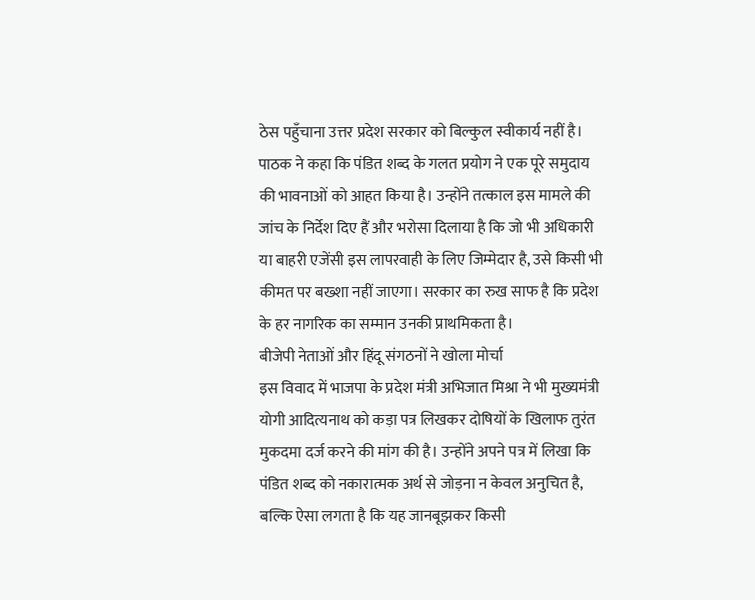ठेस पहुँचाना उत्तर प्रदेश सरकार को बिल्कुल स्वीकार्य नहीं है। पाठक ने कहा कि पंडित शब्द के गलत प्रयोग ने एक पूरे समुदाय की भावनाओं को आहत किया है। उन्होंने तत्काल इस मामले की जांच के निर्देश दिए हैं और भरोसा दिलाया है कि जो भी अधिकारी या बाहरी एजेंसी इस लापरवाही के लिए जिम्मेदार है, उसे किसी भी कीमत पर बख्शा नहीं जाएगा। सरकार का रुख साफ है कि प्रदेश के हर नागरिक का सम्मान उनकी प्राथमिकता है।
बीजेपी नेताओं और हिंदू संगठनों ने खोला मोर्चा
इस विवाद में भाजपा के प्रदेश मंत्री अभिजात मिश्रा ने भी मुख्यमंत्री योगी आदित्यनाथ को कड़ा पत्र लिखकर दोषियों के खिलाफ तुरंत मुकदमा दर्ज करने की मांग की है। उन्होंने अपने पत्र में लिखा कि पंडित शब्द को नकारात्मक अर्थ से जोड़ना न केवल अनुचित है, बल्कि ऐसा लगता है कि यह जानबूझकर किसी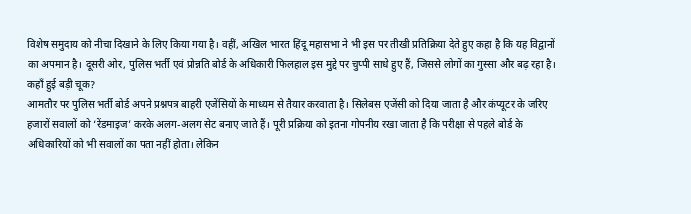विशेष समुदाय को नीचा दिखाने के लिए किया गया है। वहीं, अखिल भारत हिंदू महासभा ने भी इस पर तीखी प्रतिक्रिया देते हुए कहा है कि यह विद्वानों का अपमान है। दूसरी ओर, पुलिस भर्ती एवं प्रोन्नति बोर्ड के अधिकारी फिलहाल इस मुद्दे पर चुप्पी साधे हुए हैं, जिससे लोगों का गुस्सा और बढ़ रहा है।
कहाँ हुई बड़ी चूक?
आमतौर पर पुलिस भर्ती बोर्ड अपने प्रश्नपत्र बाहरी एजेंसियों के माध्यम से तैयार करवाता है। सिलेबस एजेंसी को दिया जाता है और कंप्यूटर के जरिए हजारों सवालों को ‘रेंडमाइज’ करके अलग-अलग सेट बनाए जाते हैं। पूरी प्रक्रिया को इतना गोपनीय रखा जाता है कि परीक्षा से पहले बोर्ड के अधिकारियों को भी सवालों का पता नहीं होता। लेकिन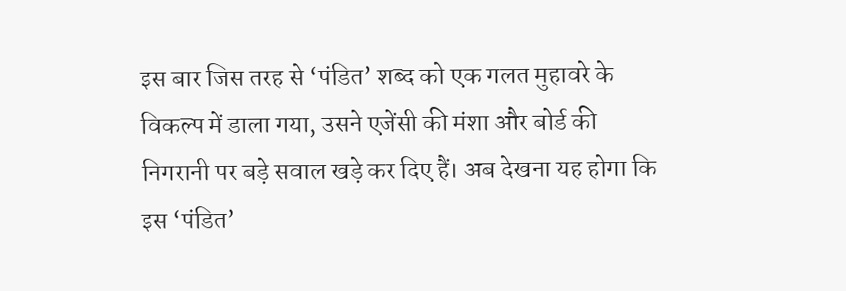इस बार जिस तरह से ‘पंडित’ शब्द को एक गलत मुहावरे के विकल्प में डाला गया, उसने एजेंसी की मंशा और बोर्ड की निगरानी पर बड़े सवाल खड़े कर दिए हैं। अब देखना यह होगा कि इस ‘पंडित’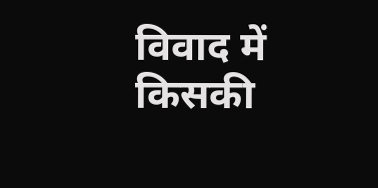विवाद में किसकी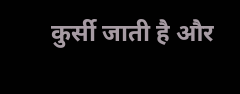कुर्सी जाती है और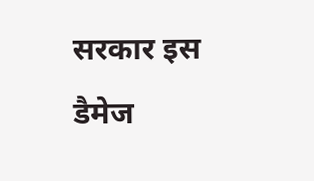सरकार इस डैमेज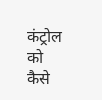कंट्रोल को कैसे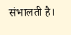संभालती है।